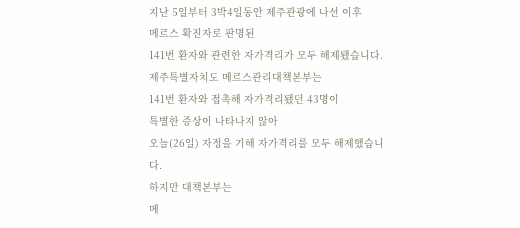지난 5일부터 3박4일동안 제주관광에 나선 이후
메르스 확진자로 판명된
141번 환자와 관련한 자가격리가 모두 해제됐습니다.
제주특별자치도 메르스관리대책본부는
141번 환자와 접촉해 자가격리됐던 43명이
특별한 증상이 나타나지 않아
오늘(26일) 자정을 기해 자가격리를 모두 해제했습니다.
하지만 대책본부는
메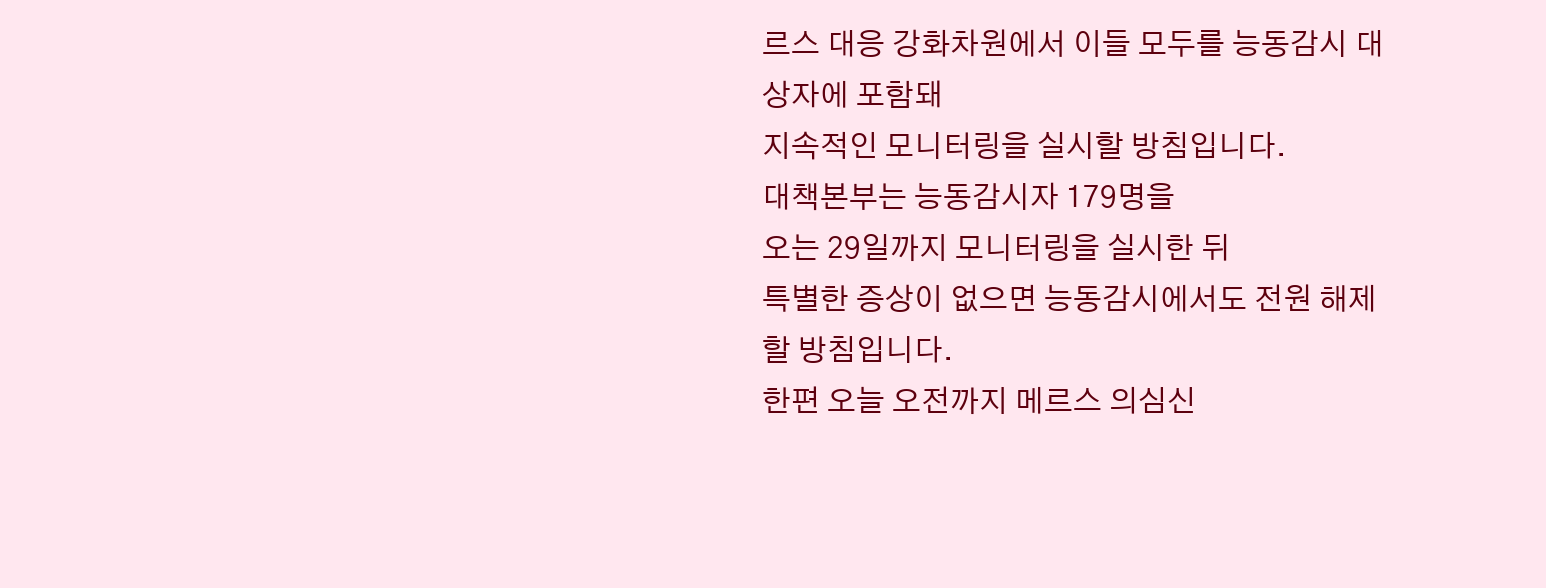르스 대응 강화차원에서 이들 모두를 능동감시 대상자에 포함돼
지속적인 모니터링을 실시할 방침입니다.
대책본부는 능동감시자 179명을
오는 29일까지 모니터링을 실시한 뒤
특별한 증상이 없으면 능동감시에서도 전원 해제할 방침입니다.
한편 오늘 오전까지 메르스 의심신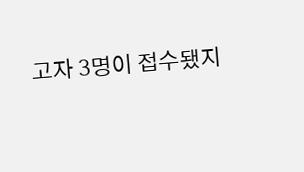고자 3명이 접수됐지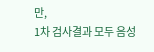만,
1차 검사결과 모두 음성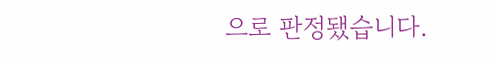으로 판정됐습니다.